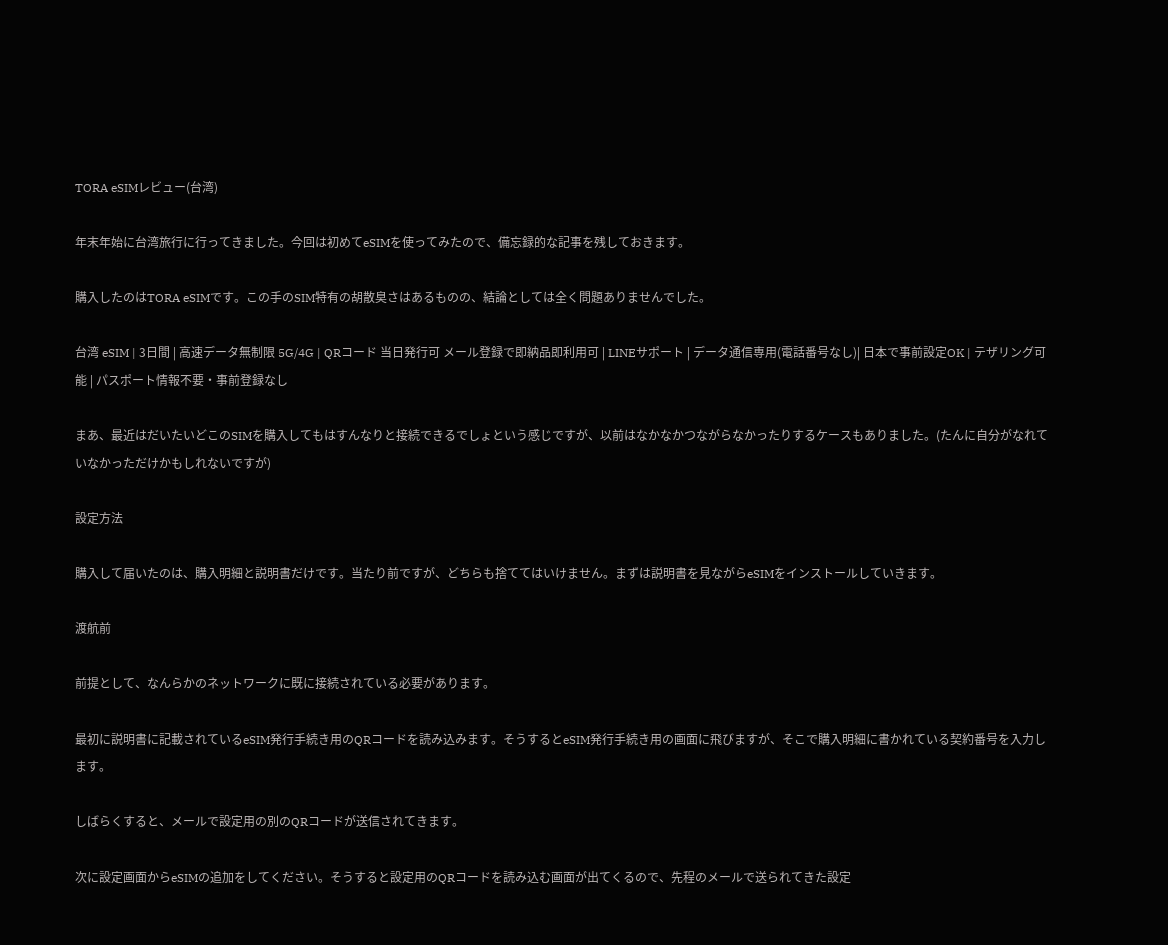TORA eSIMレビュー(台湾)

年末年始に台湾旅行に行ってきました。今回は初めてeSIMを使ってみたので、備忘録的な記事を残しておきます。

購入したのはTORA eSIMです。この手のSIM特有の胡散臭さはあるものの、結論としては全く問題ありませんでした。

台湾 eSIM | 3日間 | 高速データ無制限 5G/4G | QRコード 当日発行可 メール登録で即納品即利用可 | LINEサポート | データ通信専用(電話番号なし)| 日本で事前設定OK | テザリング可能 | パスポート情報不要・事前登録なし

まあ、最近はだいたいどこのSIMを購入してもはすんなりと接続できるでしょという感じですが、以前はなかなかつながらなかったりするケースもありました。(たんに自分がなれていなかっただけかもしれないですが)

設定方法

購入して届いたのは、購入明細と説明書だけです。当たり前ですが、どちらも捨ててはいけません。まずは説明書を見ながらeSIMをインストールしていきます。

渡航前

前提として、なんらかのネットワークに既に接続されている必要があります。

最初に説明書に記載されているeSIM発行手続き用のQRコードを読み込みます。そうするとeSIM発行手続き用の画面に飛びますが、そこで購入明細に書かれている契約番号を入力します。

しばらくすると、メールで設定用の別のQRコードが送信されてきます。

次に設定画面からeSIMの追加をしてください。そうすると設定用のQRコードを読み込む画面が出てくるので、先程のメールで送られてきた設定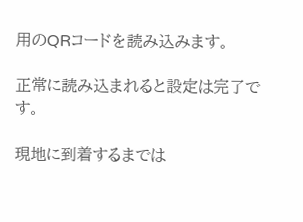用のQRコードを読み込みます。

正常に読み込まれると設定は完了です。

現地に到着するまでは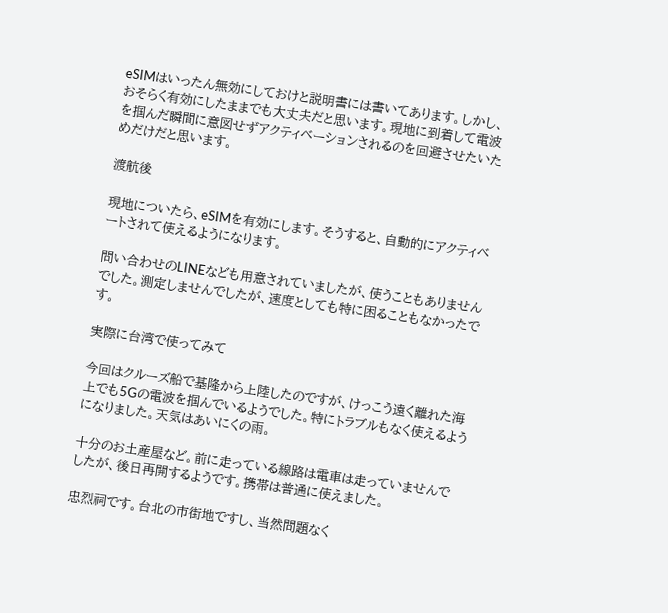eSIMはいったん無効にしておけと説明書には書いてあります。しかし、おそらく有効にしたままでも大丈夫だと思います。現地に到着して電波を掴んだ瞬間に意図せずアクティベーションされるのを回避させたいためだけだと思います。

渡航後

現地についたら、eSIMを有効にします。そうすると、自動的にアクティベートされて使えるようになります。

問い合わせのLINEなども用意されていましたが、使うこともありませんでした。測定しませんでしたが、速度としても特に困ることもなかったです。

実際に台湾で使ってみて

今回はクルーズ船で基隆から上陸したのですが、けっこう遠く離れた海上でも5Gの電波を掴んでいるようでした。特にトラブルもなく使えるようになりました。天気はあいにくの雨。

十分のお土産屋など。前に走っている線路は電車は走っていませんでしたが、後日再開するようです。携帯は普通に使えました。

忠烈祠です。台北の市街地ですし、当然問題なく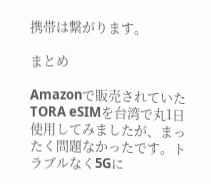携帯は繋がります。

まとめ

Amazonで販売されていたTORA eSIMを台湾で丸1日使用してみましたが、まったく問題なかったです。トラブルなく5Gに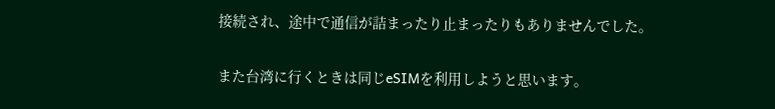接続され、途中で通信が詰まったり止まったりもありませんでした。

また台湾に行くときは同じeSIMを利用しようと思います。